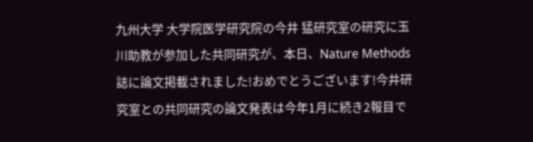九州大学 大学院医学研究院の今井 猛研究室の研究に玉川助教が参加した共同研究が、本日、Nature Methods誌に論文掲載されました!おめでとうございます!今井研究室との共同研究の論文発表は今年1月に続き2報目で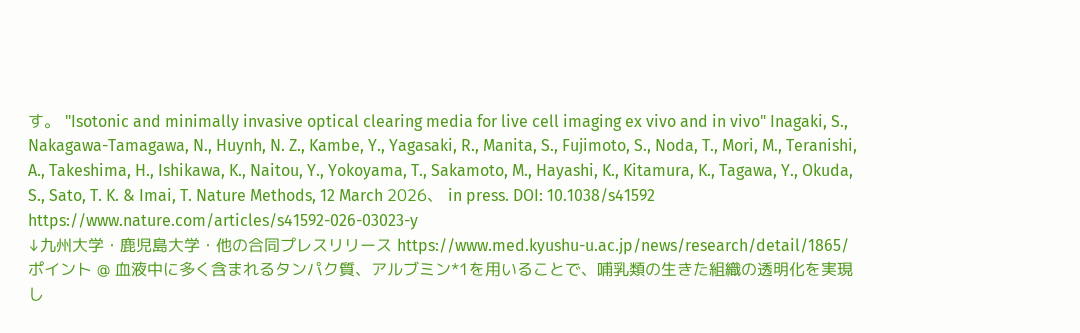す。 "Isotonic and minimally invasive optical clearing media for live cell imaging ex vivo and in vivo" Inagaki, S., Nakagawa-Tamagawa, N., Huynh, N. Z., Kambe, Y., Yagasaki, R., Manita, S., Fujimoto, S., Noda, T., Mori, M., Teranishi, A., Takeshima, H., Ishikawa, K., Naitou, Y., Yokoyama, T., Sakamoto, M., Hayashi, K., Kitamura, K., Tagawa, Y., Okuda, S., Sato, T. K. & Imai, T. Nature Methods, 12 March 2026、 in press. DOI: 10.1038/s41592 https://www.nature.com/articles/s41592-026-03023-y
↓九州大学・鹿児島大学・他の合同プレスリリース https://www.med.kyushu-u.ac.jp/news/research/detail/1865/
ポイント @ 血液中に多く含まれるタンパク質、アルブミン*1を用いることで、哺乳類の生きた組織の透明化を実現し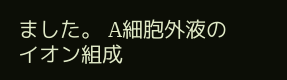ました。 A細胞外液のイオン組成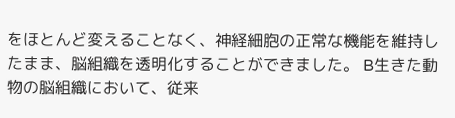をほとんど変えることなく、神経細胞の正常な機能を維持したまま、脳組織を透明化することができました。 B生きた動物の脳組織において、従来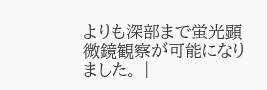よりも深部まで蛍光顕微鏡観察が可能になりました。 |